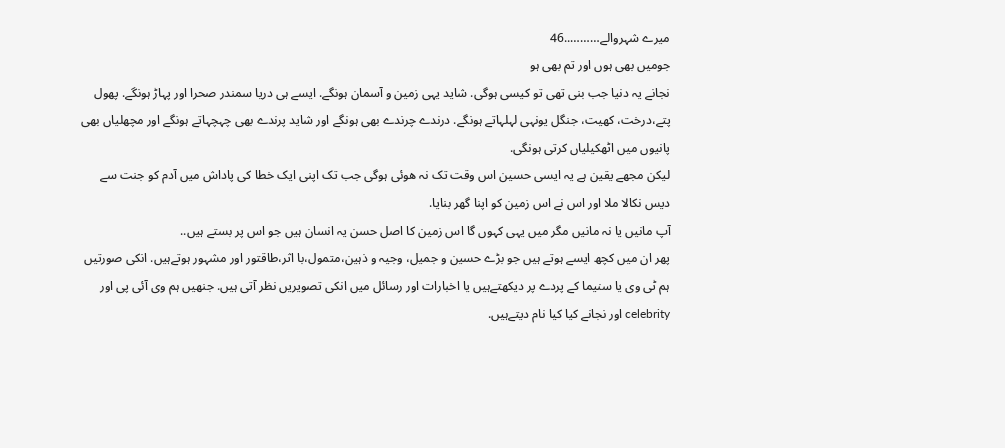میرے شہروالے………..46
جومیں بھی ہوں اور تم بھی ہو
نجانے یہ دنیا جب بنی تھی تو کیسی ہوگی. شاید یہی زمین و آسمان ہونگے. ایسے ہی دریا سمندر صحرا اور پہاڑ ہونگے. پھول پتے،درخت، کھیت، جنگل یونہی لہلہاتے ہونگے. درندے چرندے بھی ہونگے اور شاید پرندے بھی چہچہاتے ہونگے اور مچھلیاں بھی پانیوں میں اٹھکیلیاں کرتی ہونگی.
لیکن مجھے یقین ہے یہ ایسی حسین اس وقت تک نہ ھوئی ہوگی جب تک اپنی ایک خطا کی پاداش میں آدم کو جنت سے دیس نکالا ملا اور اس نے اس زمین کو اپنا گھر بنایا.
آپ مانیں یا نہ مانیں مگر میں یہی کہوں گا اس زمین کا اصل حسن یہ انسان ہیں جو اس پر بستے ہیں..
پھر ان میں کچھ ایسے ہوتے ہیں جو بڑے حسین و جمیل، وجیہ و ذہین،متمول،با اثر،طاقتور اور مشہور ہوتےہیں. انکی صورتیں ہم ٹی وی یا سنیما کے پردے پر دیکھتےہیں یا اخبارات اور رسائل میں انکی تصویریں نظر آتی ہیں. جنھیں ہم وی آئی پی اور celebrity اور نجانے کیا کیا نام دیتےہیں.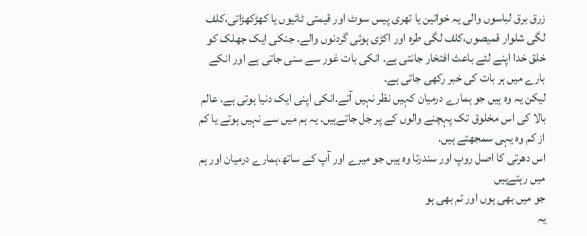زرق برق لباسوں والی یہ خواتین یا تھری پیس سوٹ اور قیمتی ٹائیوں یا کھڑکھڑاتی،کلف لگی شلوار قمیصوں،کلف لگی طرہ اور اکڑی ہوئی گردنوں والے. جنکی ایک جھلک کو خلق خدا اپنے لئے باعث افتخار جانتی ہے. انکی بات غور سے سنی جاتی ہے اور انکے بارے میں ہر بات کی خبر رکھی جاتی ہے.
لیکن یہ وہ ہیں جو ہمارے درمیان کہیں نظر نہیں آتے.انکی اپنی ایک دنیا ہوتی ہے. عالم بالا کی اس مخلوق تک پہچنے والوں کے پر جل جاتےہیں. یہ ہم میں سے نہیں ہوتے یا کم از کم وہ یہی سمجھتے ہیں.
اس دھرتی کا اصل روپ اور سندرتا وہ ہیں جو میرے اور آپ کے ساتھ،ہمارے درمیان اور ہم میں رہتےہیں
جو میں بھی ہوں اور تم بھی ہو
یہ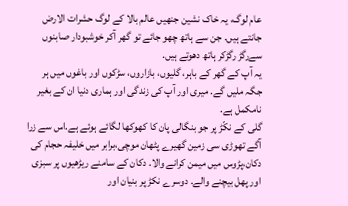عام لوگ، یہ خاک نشین جنھیں عالم بالا کے لوگ حشرات الارض جانتے ہیں. جن سے ہاتھ چھو جائے تو گھر آکر خوشبودار صابنوں سےرگڑ رگڑکر ہاتھ دھوتے ہیں.
یہ آپ کے گھر کے باہر، گلیوں، بازاروں، سڑکوں اور باغوں میں ہر جگہ ملیں گے. میری اور آپ کی زندگی اور ہماری دنیا ان کے بغیر نامکمل ہے.
گلی کے نکّڑ پر جو بنگالی پان کا کھوکھا لگائے ہوئے ہے.اس سے زرا آگے تھوڑی سی زمین گھیرے پٹھان موچی،برابر میں خلیفہ حجام کی دکان،پڑوس میں میمن کرانے والا. دکان کے سامنے ریڑھیوں پر سبزی اور پھل بیچنے والے. دوسرے نکڑ پر بنیان اور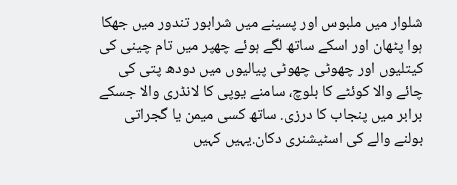شلوار میں ملبوس اور پسینے میں شرابور تندور میں جھکا ہوا پٹھان اور اسکے ساتھ لگے ہوئے چھپر میں تام چینی کی کیتلیوں اور چھوٹی چھوٹی پیالیوں میں دودھ پتی کی چائے والا کوئٹے کا بلوچ، سامنے یوپی کا لانڈری والا جسکے برابر میں پنجاب کا درزی. ساتھ کسی میمن یا گجراتی بولنے والے کی اسٹیشنری دکان.یہیں کہیں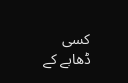کسی ڈھابے کے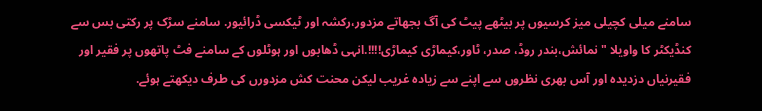سامنے میلی کچیلی میز کرسیوں پر بیٹھے پیٹ کی آگ بجھاتے مزدور،رکشہ اور ٹیکسی ڈرائیور. سامنے سڑک پر رکتی بس سے کنڈیکٹر کا واویلا " نمائش،بندر روڈ، صدر، ٹاور،کیماڑی کیماڑی!!!!.انہی ڈھابوں اور ہوٹلوں کے سامنے فٹ پاتھوں پر فقیر اور فقیرنیاں دزدیده اور آس بھری نظروں سے اپنے سے زیادہ غریب لیکن محنت کش مزدورں کی طرف دیکھتے ہوئے.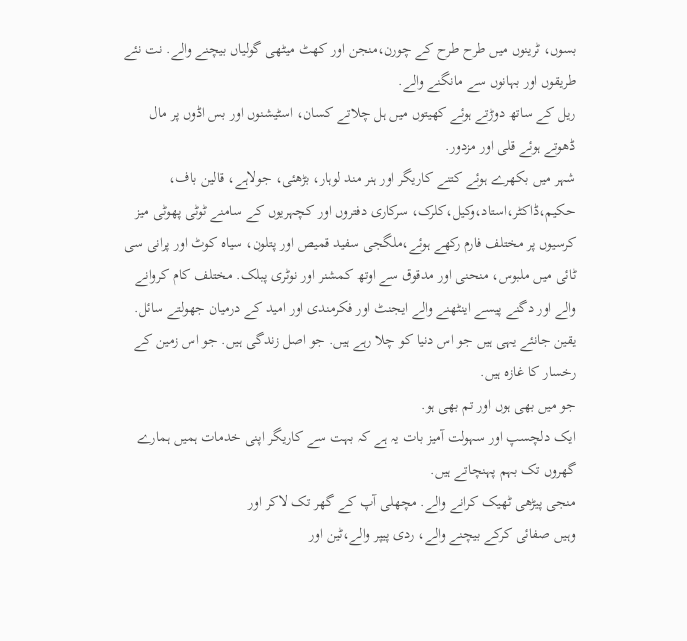بسوں، ٹرینوں میں طرح طرح کے چورن،منجن اور کھٹ میٹھی گولیاں بیچنے والے. نت نئے طریقوں اور بہانوں سے مانگنے والے.
ریل کے ساتھ دوڑتے ہوئے کھیتوں میں ہل چلاتے کسان، اسٹیشنوں اور بس اڈوں پر مال ڈھوتے ہوئے قلی اور مزدور.
شہر میں بکھرے ہوئے کتنے کاریگر اور ہنر مند لوہار، بڑھئی، جولاہے، قالین باف، حکیم،ڈاکٹر،استاد،وکیل،کلرک، سرکاری دفتروں اور کچہریوں کے سامنے ٹوٹی پھوٹی میز کرسیوں پر مختلف فارم رکھے ہوئے،ملگجی سفید قمیص اور پتلون، سیاہ کوٹ اور پرانی سی ٹائی میں ملبوس، منحنی اور مدقوق سے اوتھ کمشنر اور نوٹری پبلک. مختلف کام کروانے والے اور دگنے پیسے اینٹھنے والے ایجنٹ اور فکرمندی اور امید کے درمیان جھولتے سائل.
یقین جانئے یہی ہیں جو اس دنیا کو چلا رہے ہیں. جو اصل زندگی ہیں. جو اس زمین کے رخسار کا غازہ ہیں.
جو میں بھی ہوں اور تم بھی ہو.
ایک دلچسپ اور سہولت آمیز بات یہ ہے کہ بہت سے کاریگر اپنی خدمات ہمیں ہمارے گھروں تک بہم پہنچاتے ہیں.
منجی پیڑھی ٹھیک کرانے والے. مچھلی آپ کے گھر تک لاکر اور
وہیں صفائی کرکے بیچنے والے، ردی پیپر والے،ٹین اور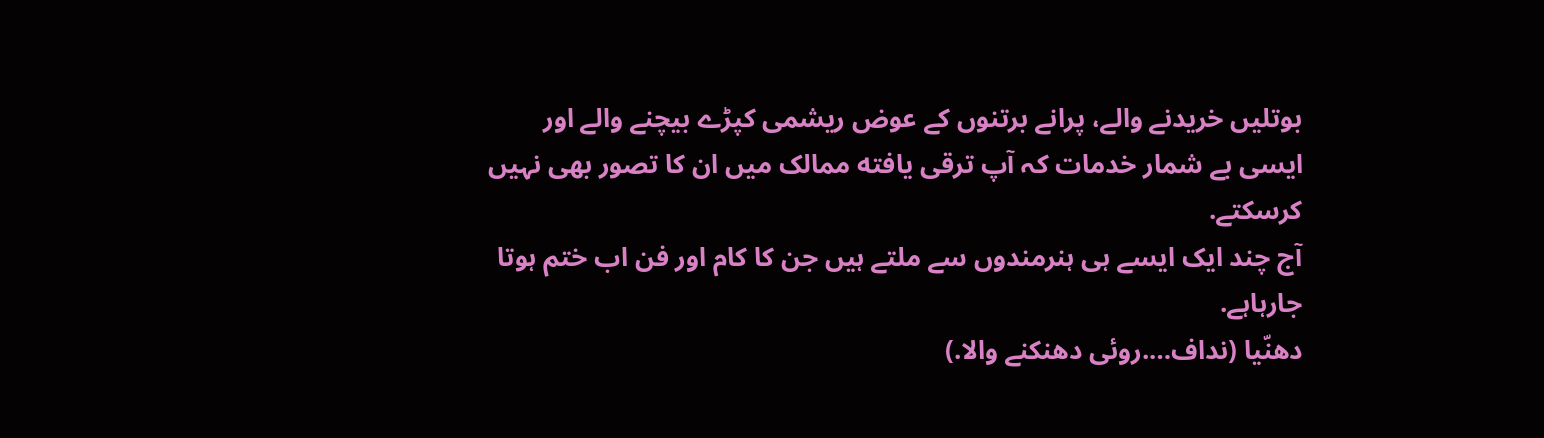بوتلیں خریدنے والے، پرانے برتنوں کے عوض ریشمی کپڑے بیچنے والے اور ایسی بے شمار خدمات کہ آپ ترقی یافته ممالک میں ان کا تصور بھی نہیں کرسکتے.
آج چند ایک ایسے ہی ہنرمندوں سے ملتے ہیں جن کا کام اور فن اب ختم ہوتا جارہاہے.
دھنّیا (نداف….روئی دھنکنے والا.)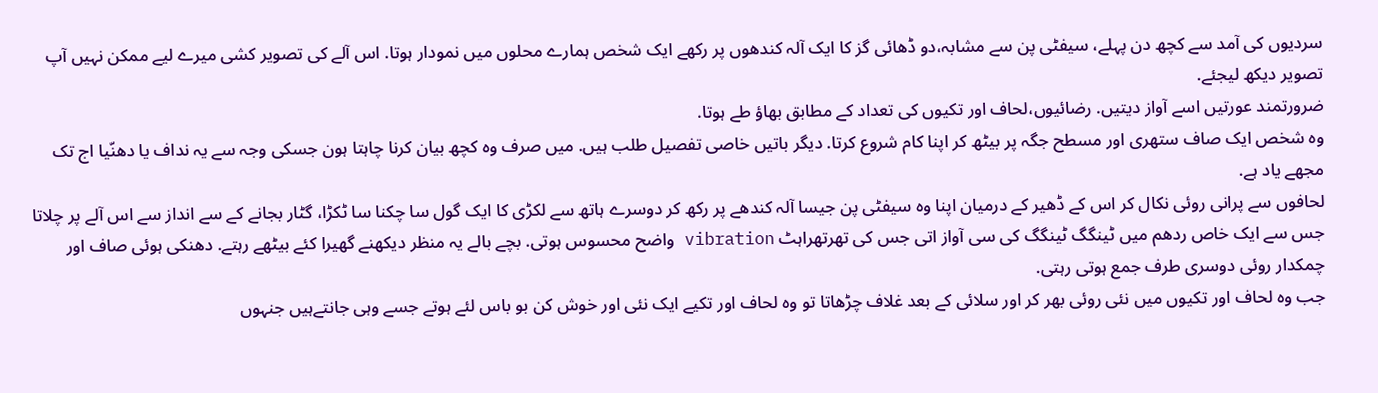سردیوں کی آمد سے کچھ دن پہلے، سیفٹی پن سے مشابہ،دو ڈھائی گز کا ایک آلہ کندھوں پر رکھے ایک شخص ہمارے محلوں میں نمودار ہوتا. اس آلے کی تصویر کشی میرے لیے ممکن نہیں آپ تصویر دیکھ لیجئے.
ضرورتمند عورتیں اسے آواز دیتیں. رضائیوں،لحاف اور تکیوں کی تعداد کے مطابق بھاؤ طے ہوتا.
وہ شخص ایک صاف ستھری اور مسطح جگہ پر بیٹھ کر اپنا کام شروع کرتا. دیگر باتیں خاصی تفصیل طلب ہیں. میں صرف وہ کچھ بیان کرنا چاہتا ہون جسکی وجہ سے یہ نداف یا دھنّیا اج تک مجھے یاد ہے.
لحافوں سے پرانی روئی نکال کر اس کے ڈھیر کے درمیان اپنا وہ سیفٹی پن جیسا آلہ کندھے پر رکھ کر دوسرے ہاتھ سے لکڑی کا ایک گول سا چکنا سا ٹکڑا، گٹار بجانے کے سے انداز سے اس آلے پر چلاتا جس سے ایک خاص ردھم میں ٹینگگ ٹینگگ کی سی آواز اتی جس کی تھرتھراہٹ vibration واضح محسوس ہوتی. بچے بالے یہ منظر دیکھنے گھیرا کئے بیٹھے رہتے. دھنکی ہوئی صاف اور چمکدار روئی دوسری طرف جمع ہوتی رہتی.
جب وہ لحاف اور تکیوں میں نئی روئی بھر کر اور سلائی کے بعد غلاف چڑھاتا تو وہ لحاف اور تکیے ایک نئی اور خوش کن بو باس لئے ہوتے جسے وہی جانتےہیں جنہوں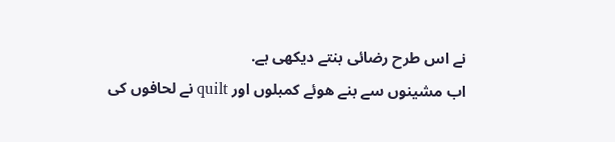نے اس طرح رضائی بنتے دیکھی ہے.
اب مشینوں سے بنے ھوئے کمبلوں اور quilt نے لحافوں کی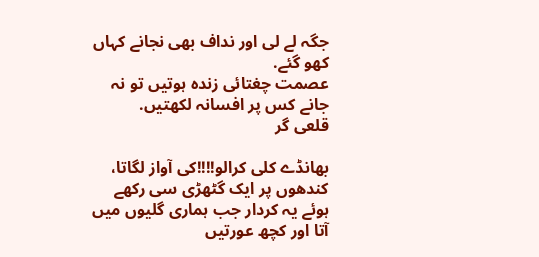جگہ لے لی اور نداف بھی نجانے کہاں کھو گئے.
عصمت چغتائی زندہ ہوتیں تو نہ جانے کس پر افسانہ لکھتیں.
قلعی گر

بھانڈے کلی کرالو!!!!کی آواز لگاتا، کندھوں پر ایک گٹھڑی سی رکھے ہوئے یہ کردار جب ہماری گلیوں میں آتا اور کچھ عورتیں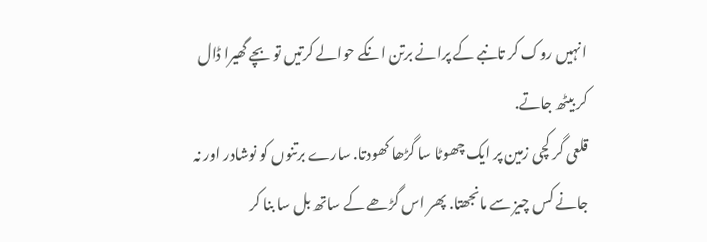انہیں روک کر تانبے کے پرانے برتن انکے حوالے کرتیں تو بچے گھیرا ڈال کر بیٹھ جاتے.
قلعی گر کچی زمین پر ایک چھوٹا سا گڑھا کھودتا. سارے برتنوں کو نوشادر اور نہ جانے کس چیز سے مانجھتا. پھر اس گڑھے کے ساتھ بل سا بنا کر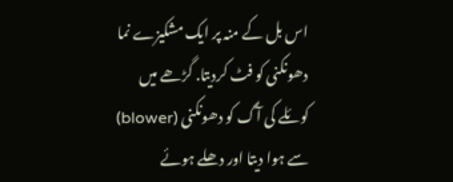اس بل کے منہ پر ایک مشکیزے نما دھونکنی کو فٹ کردیتا. گڑھے میں کوئلے کی آگ کو دھونکنی (blower) سے ہوا دیتا اور دھلے ہوئے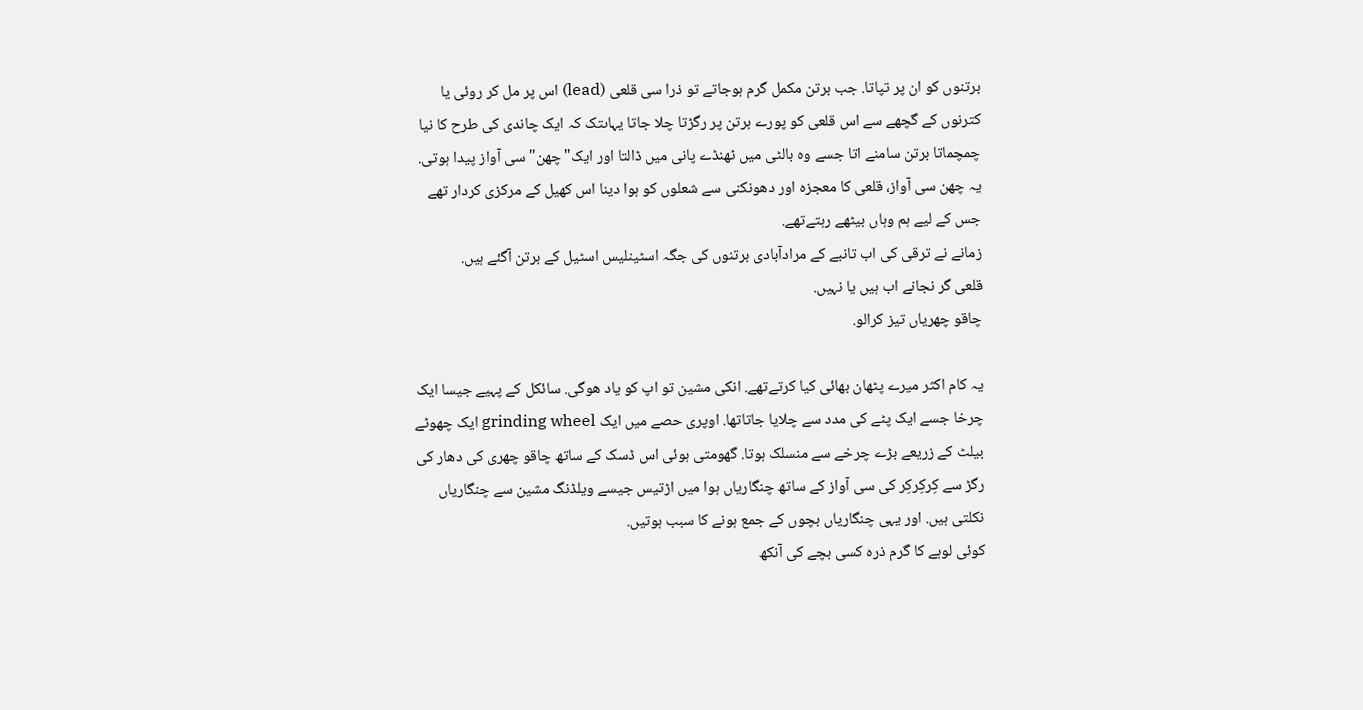برتنوں کو ان پر تپاتا. جب برتن مکمل گرم ہوجاتے تو ذرا سی قلعی (lead) اس پر مل کر روئی یا کترنوں کے گچھے سے اس قلعی کو پورے برتن پر رگڑتا چلا جاتا یہاںتک کہ ایک چاندی کی طرح کا نیا چمچماتا برتن سامنے اتا جسے وہ بالٹی میں ٹھنڈے پانی میں ڈالتا اور ایک"چھن"سی آواز پیدا ہوتی.
یہ چھن سی آواز، قلعی کا معجزہ اور دھونکنی سے شعلوں کو ہوا دینا اس کھیل کے مرکزی کردار تھے جس کے لیے ہم وہاں بیٹھے رہتےتھے.
زمانے نے ترقی کی اب تانبے کے مرادآبادی برتنوں کی جگہ اسٹینلیس اسٹیل کے برتن آگئے ہیں.
قلعی گر نجانے اب ہیں یا نہیں.
چاقو چھریاں تیز کرالو.

یہ کام اکثر میرے پٹھان بھائی کیا کرتےتھے. انکی مشین تو اپ کو یاد ھوگی. سائکل کے پہیے جیسا ایک چرخا جسے ایک پٹے کی مدد سے چلایا جاتاتھا. اوپری حصے میں ایک grinding wheel ایک چھوٹے بیلٹ کے زریعے بڑے چرخے سے منسلک ہوتا. گھومتی ہوئی اس ڈسک کے ساتھ چاقو چھری کی دھار کی رگڑ سے کِرکِرکِر کی سی آواز کے ساتھ چنگاریاں ہوا میں اڑتیس جیسے ویلڈنگ مشین سے چنگاریاں نکلتی ہیں. اور یہی چنگاریاں بچوں کے جمع ہونے کا سبب ہوتیں.
کوئی لوہے کا گرم ذرہ کسی بچے کی آنکھ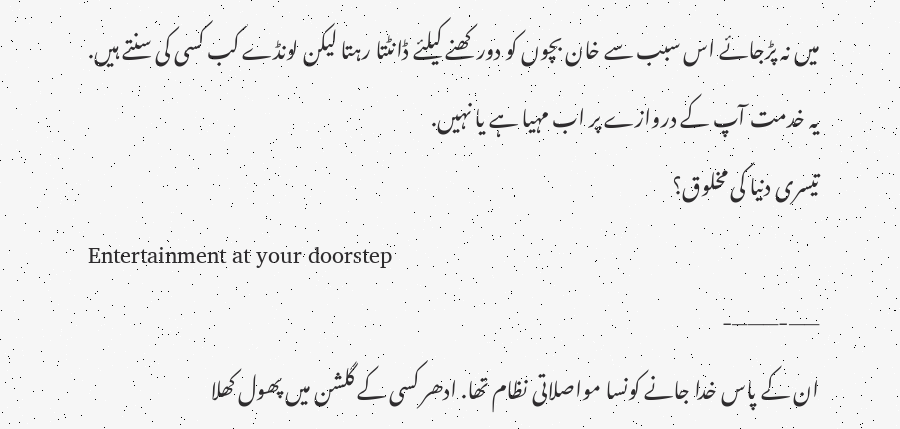میں نہ پڑجائے اس سبب سے خان بچوں کو دور کھنے کیلئے ڈانٹتا رہتا لیکن لونڈے کب کسی کی سنتے ہیں.
یہ خدمت آپ کے دروازے پر اب مہیا ہے یا نہیں.
تیسری دنیا کی مخلوق؟
Entertainment at your doorstep
——-———-
ان کے پاس خدا جانے کونسا مواصلاتی نظام تھا. ادھر کسی کے گلشن میں پھول کھلا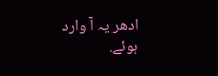ادھر یہ آ وارد ہوئے.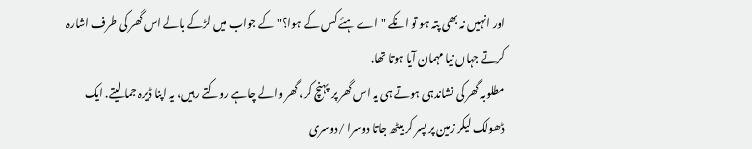اور انہیں نہ بھی پتہ ہو تو انکے "اے ہئے کس کے ہوا؟" کے جواب میں لڑکے بالے اس گھر کی طرف اشارہ کرتے جہاں نیا مہمان آیا ہوتا تھا.
مطلوبہ گھر کی نشاندہی ہوتے ہی یہ اس گھر پر پہنچ کر، گھر والے چاہے روکتے رہیں، یہ اپنا ڈیرہ جما لیتے. ایک ڈھولک لیکر زمین پر پسر کر بیٹھ جاتا دوسرا /دوسری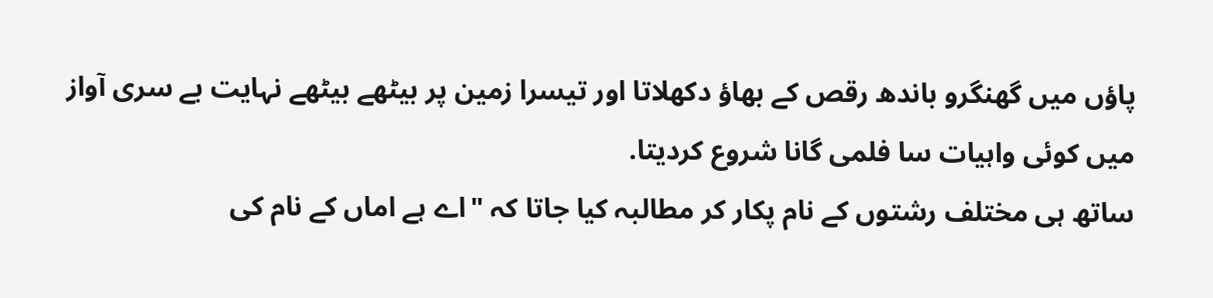پاؤں میں گھنگرو باندھ رقص کے بھاؤ دکھلاتا اور تیسرا زمین پر بیٹھے بیٹھے نہایت بے سری آواز میں کوئی واہیات سا فلمی گانا شروع کردیتا.
ساتھ ہی مختلف رشتوں کے نام پکار کر مطالبہ کیا جاتا کہ "اے ہے اماں کے نام کی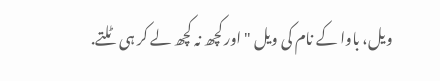ویل، باوا کے نام کی ویل " اور کچھ نہ کچھ لے کر ہی ٹلتے.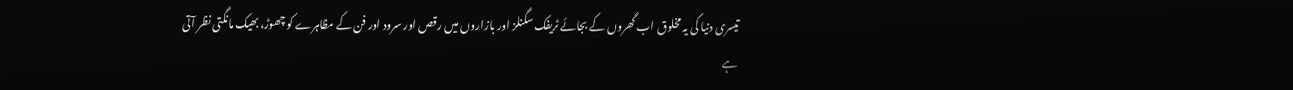تیسری دنیا کی یہ مخلوق اب گھروں کے بجائے ٹریفک سگنلز اور بازاروں میں رقص اور سرود اور فن کے مظاہرے کو چھوڑ، بھیک مانگتی نظر آتی ہے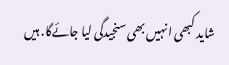شاید کبھی انہیں بھی سنجیدگی لیا جائےگا. ہیں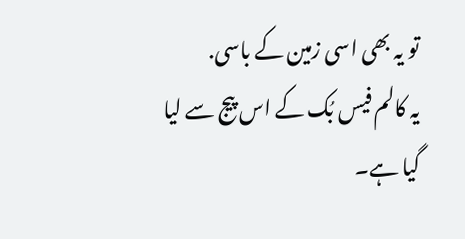تو یہ بھی اسی زمین کے باسی.
یہ کالم فیس بُک کے اس پیج سے لیا گیا ہے۔